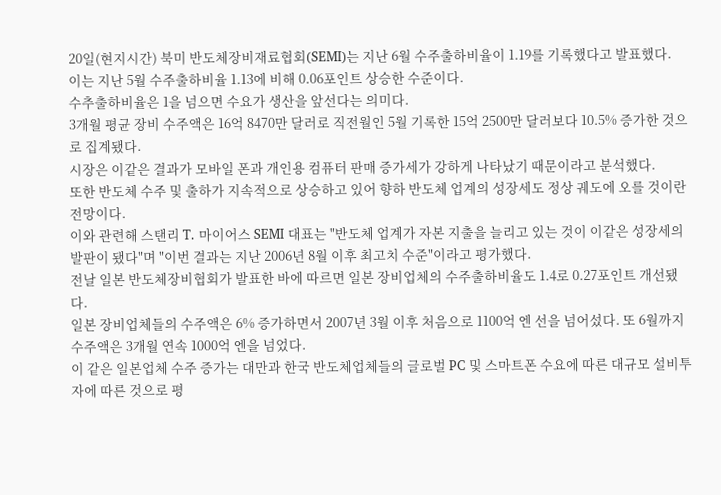20일(현지시간) 북미 반도체장비재료협회(SEMI)는 지난 6월 수주출하비율이 1.19를 기록했다고 발표했다.
이는 지난 5월 수주출하비율 1.13에 비해 0.06포인트 상승한 수준이다.
수추출하비율은 1을 넘으면 수요가 생산을 앞선다는 의미다.
3개월 평균 장비 수주액은 16억 8470만 달러로 직전월인 5월 기록한 15억 2500만 달러보다 10.5% 증가한 것으로 집계됐다.
시장은 이같은 결과가 모바일 폰과 개인용 컴퓨터 판매 증가세가 강하게 나타났기 때문이라고 분석했다.
또한 반도체 수주 및 출하가 지속적으로 상승하고 있어 향하 반도체 업계의 성장세도 정상 궤도에 오를 것이란 전망이다.
이와 관련해 스탠리 T. 마이어스 SEMI 대표는 "반도체 업계가 자본 지출을 늘리고 있는 것이 이같은 성장세의 발판이 됐다"며 "이번 결과는 지난 2006년 8월 이후 최고치 수준"이라고 평가했다.
전날 일본 반도체장비협회가 발표한 바에 따르면 일본 장비업체의 수주출하비율도 1.4로 0.27포인트 개선됐다.
일본 장비업체들의 수주액은 6% 증가하면서 2007년 3월 이후 처음으로 1100억 엔 선을 넘어섰다. 또 6월까지 수주액은 3개월 연속 1000억 엔을 넘었다.
이 같은 일본업체 수주 증가는 대만과 한국 반도체업체들의 글로벌 PC 및 스마트폰 수요에 따른 대규모 설비투자에 따른 것으로 평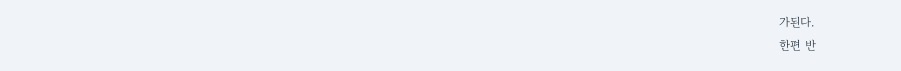가된다.
한편 반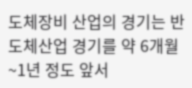도체장비 산업의 경기는 반도체산업 경기를 약 6개월~1년 정도 앞서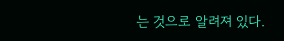는 것으로 알려져 있다.